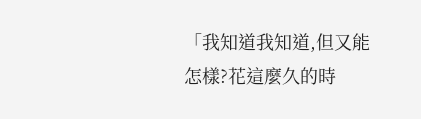「我知道我知道,但又能怎樣?花這麼久的時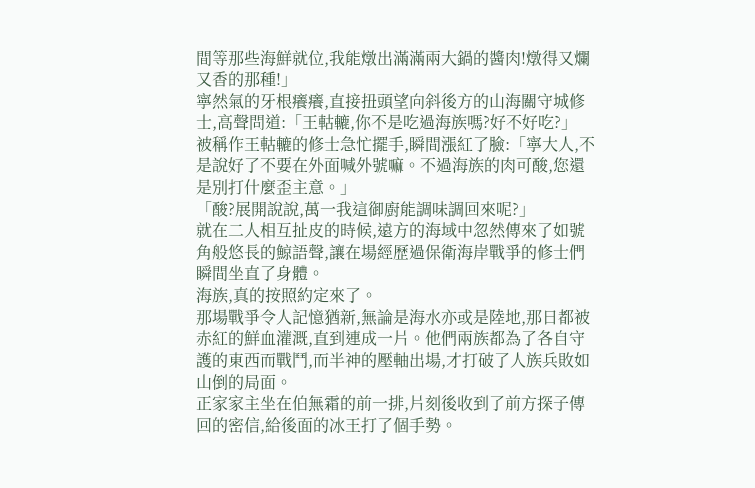間等那些海鮮就位,我能燉出滿滿兩大鍋的醬肉!燉得又爛又香的那種!」
寧然氣的牙根癢癢,直接扭頭望向斜後方的山海關守城修士,高聲問道:「王軲轆,你不是吃過海族嗎?好不好吃?」
被稱作王軲轆的修士急忙擺手,瞬間漲紅了臉:「寧大人,不是說好了不要在外面喊外號嘛。不過海族的肉可酸,您還是別打什麼歪主意。」
「酸?展開說說,萬一我這御廚能調味調回來呢?」
就在二人相互扯皮的時候,遠方的海域中忽然傳來了如號角般悠長的鯨語聲,讓在場經歷過保衛海岸戰爭的修士們瞬間坐直了身體。
海族,真的按照約定來了。
那場戰爭令人記憶猶新,無論是海水亦或是陸地,那日都被赤紅的鮮血灌溉,直到連成一片。他們兩族都為了各自守護的東西而戰鬥,而半神的壓軸出場,才打破了人族兵敗如山倒的局面。
正家家主坐在伯無霜的前一排,片刻後收到了前方探子傳回的密信,給後面的冰王打了個手勢。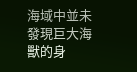海域中並未發現巨大海獸的身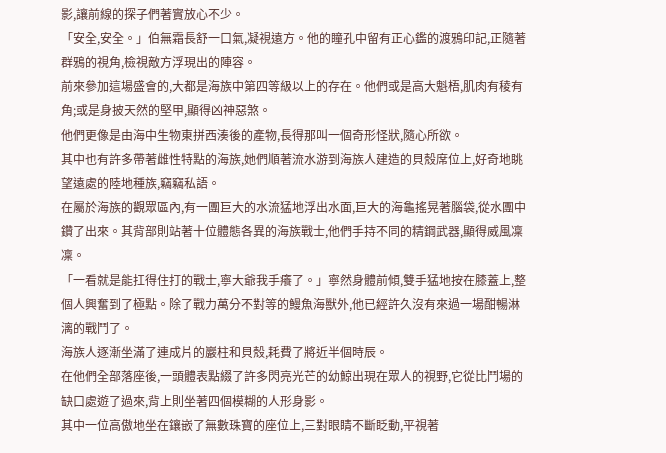影,讓前線的探子們著實放心不少。
「安全,安全。」伯無霜長舒一口氣,凝視遠方。他的瞳孔中留有正心鑑的渡鴉印記,正隨著群鴉的視角,檢視敵方浮現出的陣容。
前來參加這場盛會的,大都是海族中第四等級以上的存在。他們或是高大魁梧,肌肉有稜有角;或是身披天然的堅甲,顯得凶神惡煞。
他們更像是由海中生物東拼西湊後的產物,長得那叫一個奇形怪狀,隨心所欲。
其中也有許多帶著雌性特點的海族,她們順著流水游到海族人建造的貝殼席位上,好奇地眺望遠處的陸地種族,竊竊私語。
在屬於海族的觀眾區內,有一團巨大的水流猛地浮出水面,巨大的海龜搖晃著腦袋,從水團中鑽了出來。其背部則站著十位體態各異的海族戰士,他們手持不同的精鋼武器,顯得威風凜凜。
「一看就是能扛得住打的戰士,寧大爺我手癢了。」寧然身體前傾,雙手猛地按在膝蓋上,整個人興奮到了極點。除了戰力萬分不對等的鰻魚海獸外,他已經許久沒有來過一場酣暢淋漓的戰鬥了。
海族人逐漸坐滿了連成片的巖柱和貝殼,耗費了將近半個時辰。
在他們全部落座後,一頭體表點綴了許多閃亮光芒的幼鯨出現在眾人的視野,它從比鬥場的缺口處遊了過來,背上則坐著四個模糊的人形身影。
其中一位高傲地坐在鑲嵌了無數珠寶的座位上,三對眼睛不斷眨動,平視著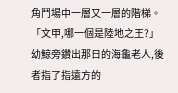角鬥場中一層又一層的階梯。
「文甲,哪一個是陸地之王?」
幼鯨旁鑽出那日的海龜老人,後者指了指遠方的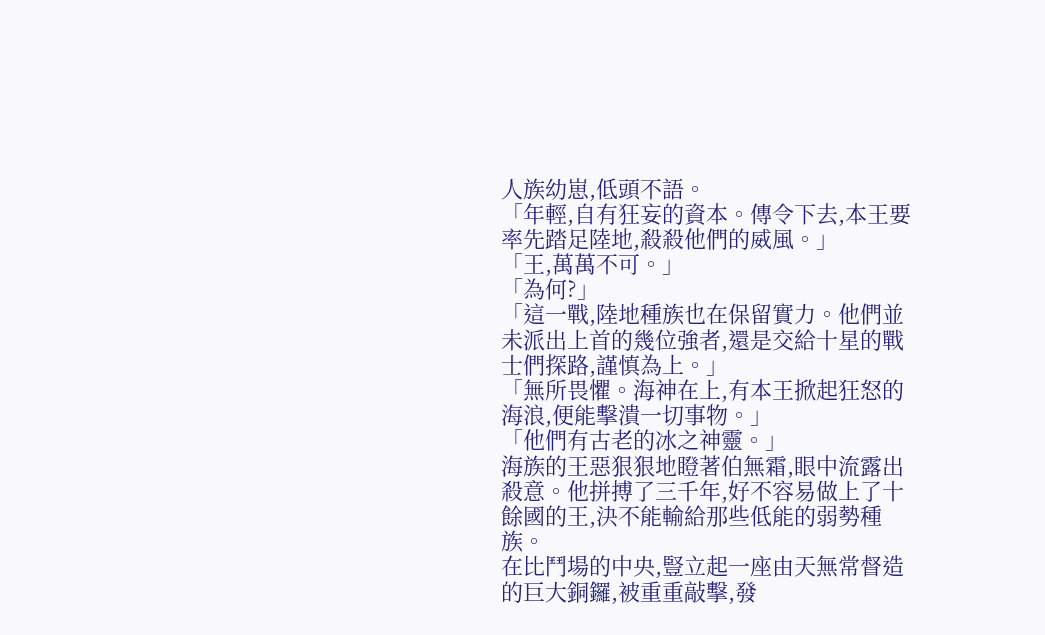人族幼崽,低頭不語。
「年輕,自有狂妄的資本。傳令下去,本王要率先踏足陸地,殺殺他們的威風。」
「王,萬萬不可。」
「為何?」
「這一戰,陸地種族也在保留實力。他們並未派出上首的幾位強者,還是交給十星的戰士們探路,謹慎為上。」
「無所畏懼。海神在上,有本王掀起狂怒的海浪,便能擊潰一切事物。」
「他們有古老的冰之神靈。」
海族的王惡狠狠地瞪著伯無霜,眼中流露出殺意。他拼搏了三千年,好不容易做上了十餘國的王,決不能輸給那些低能的弱勢種族。
在比鬥場的中央,豎立起一座由天無常督造的巨大銅鑼,被重重敲擊,發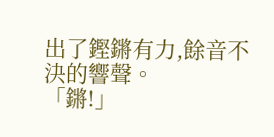出了鏗鏘有力,餘音不決的響聲。
「鏘!」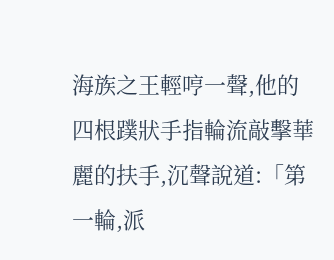海族之王輕哼一聲,他的四根蹼狀手指輪流敲擊華麗的扶手,沉聲說道:「第一輪,派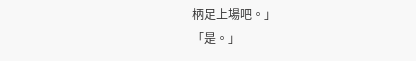柄足上場吧。」
「是。」